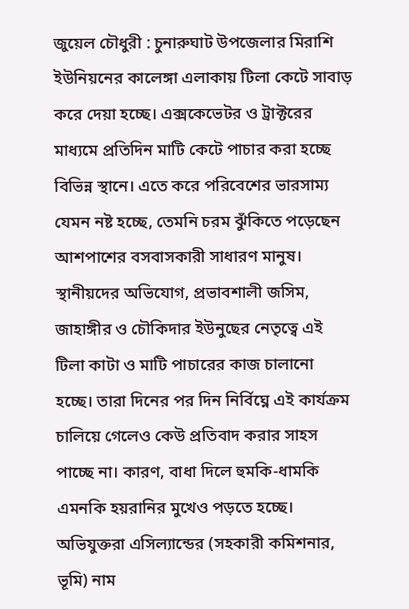জুয়েল চৌধুরী : চুনারুঘাট উপজেলার মিরাশি ইউনিয়নের কালেঙ্গা এলাকায় টিলা কেটে সাবাড় করে দেয়া হচ্ছে। এক্সকেভেটর ও ট্রাক্টরের মাধ্যমে প্রতিদিন মাটি কেটে পাচার করা হচ্ছে বিভিন্ন স্থানে। এতে করে পরিবেশের ভারসাম্য যেমন নষ্ট হচ্ছে, তেমনি চরম ঝুঁকিতে পড়েছেন আশপাশের বসবাসকারী সাধারণ মানুষ।
স্থানীয়দের অভিযোগ, প্রভাবশালী জসিম, জাহাঙ্গীর ও চৌকিদার ইউনুছের নেতৃত্বে এই টিলা কাটা ও মাটি পাচারের কাজ চালানো হচ্ছে। তারা দিনের পর দিন নির্বিঘ্নে এই কার্যক্রম চালিয়ে গেলেও কেউ প্রতিবাদ করার সাহস পাচ্ছে না। কারণ, বাধা দিলে হুমকি-ধামকি এমনকি হয়রানির মুখেও পড়তে হচ্ছে। অভিযুক্তরা এসিল্যান্ডের (সহকারী কমিশনার, ভূমি) নাম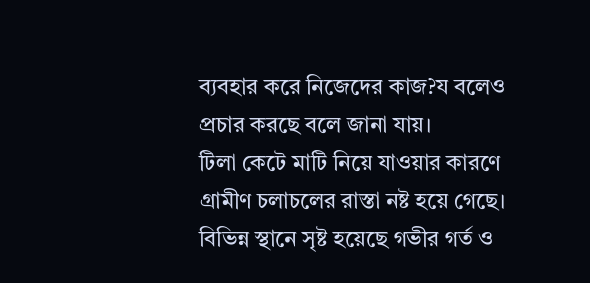ব্যবহার করে নিজেদের কাজ?য বলেও প্রচার করছে বলে জানা যায়।
টিলা কেটে মাটি নিয়ে যাওয়ার কারণে গ্রামীণ চলাচলের রাস্তা নষ্ট হয়ে গেছে। বিভিন্ন স্থানে সৃষ্ট হয়েছে গভীর গর্ত ও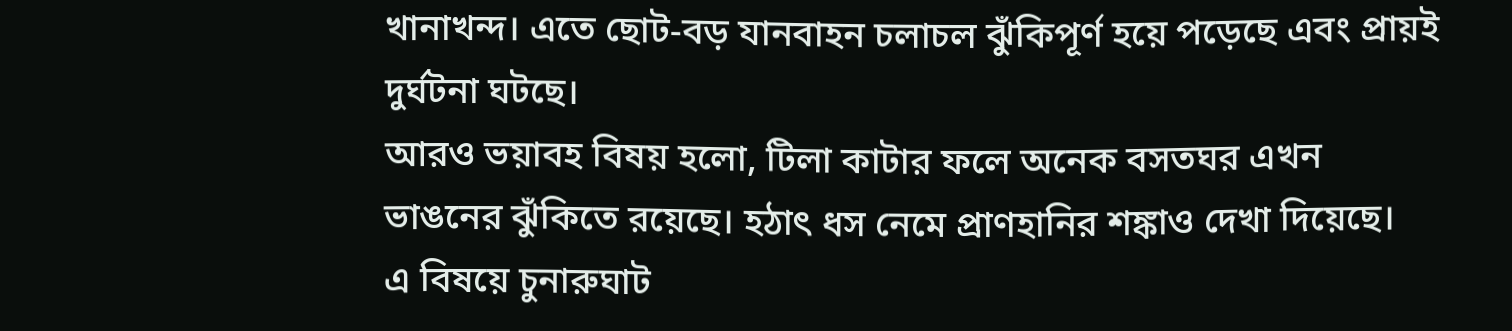খানাখন্দ। এতে ছোট-বড় যানবাহন চলাচল ঝুঁকিপূর্ণ হয়ে পড়েছে এবং প্রায়ই দুর্ঘটনা ঘটছে।
আরও ভয়াবহ বিষয় হলো, টিলা কাটার ফলে অনেক বসতঘর এখন ভাঙনের ঝুঁকিতে রয়েছে। হঠাৎ ধস নেমে প্রাণহানির শঙ্কাও দেখা দিয়েছে।
এ বিষয়ে চুনারুঘাট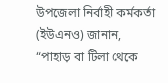উপজেলা নির্বাহী কর্মকর্তা (ইউএনও) জানান, “পাহাড় বা টিলা থেকে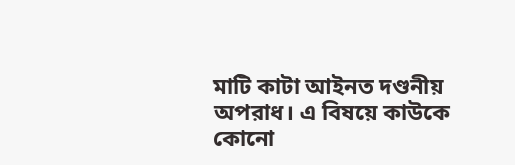মাটি কাটা আইনত দণ্ডনীয় অপরাধ। এ বিষয়ে কাউকে কোনো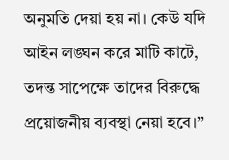অনুমতি দেয়া হয় না। কেউ যদি আইন লঙ্ঘন করে মাটি কাটে, তদন্ত সাপেক্ষে তাদের বিরুদ্ধে প্রয়োজনীয় ব্যবস্থা নেয়া হবে।”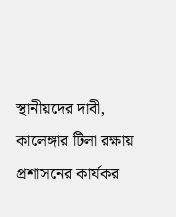স্থানীয়দের দাবী, কালেঙ্গার টিলা রক্ষায় প্রশাসনের কার্যকর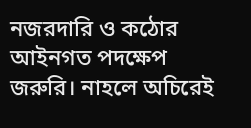নজরদারি ও কঠোর আইনগত পদক্ষেপ জরুরি। নাহলে অচিরেই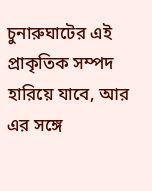চুনারুঘাটের এই প্রাকৃতিক সম্পদ হারিয়ে যাবে, আর এর সঙ্গে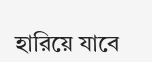হারিয়ে যাবে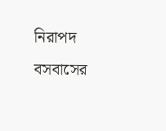নিরাপদ বসবাসের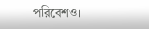পরিবেশও।